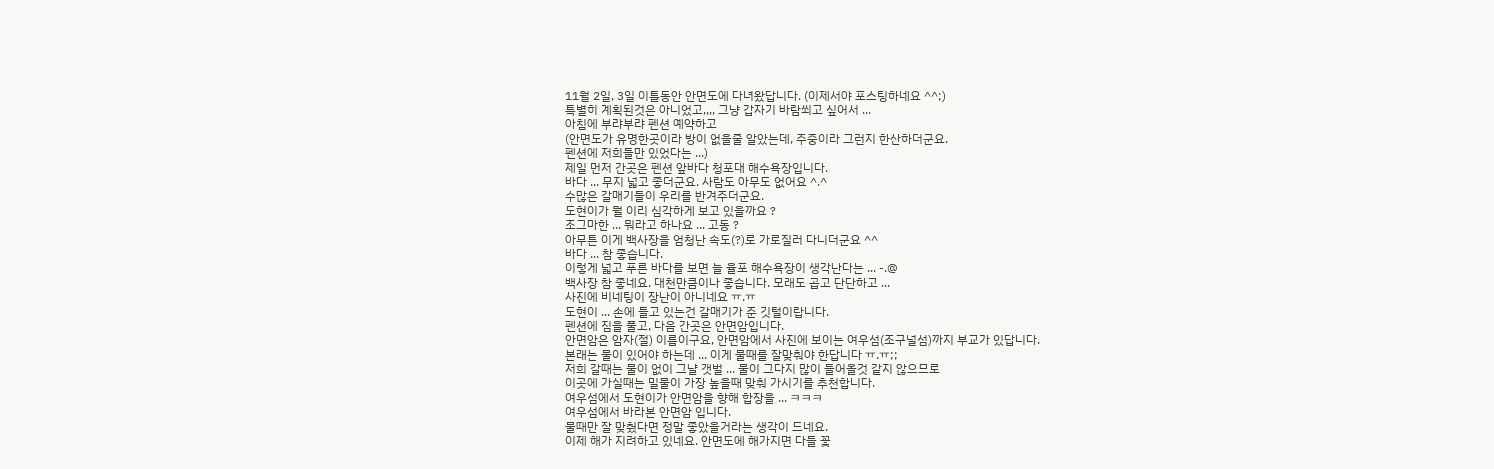11월 2일, 3일 이틀동안 안면도에 다녀왔답니다. (이제서야 포스팅하네요 ^^;)
특별히 계획된것은 아니었고,,,, 그냥 갑자기 바람쐬고 싶어서 ...
아침에 부랴부랴 펜션 예약하고
(안면도가 유명한곳이라 방이 없을줄 알았는데, 주중이라 그런지 한산하더군요.
펜션에 저희들만 있었다는 ...)
제일 먼저 간곳은 펜션 앞바다 청포대 해수욕장입니다.
바다 ... 무지 넓고 좋더군요. 사람도 아무도 없어요 ^.^
수많은 갈매기들이 우리를 반겨주더군요.
도현이가 뭘 이리 심각하게 보고 있을까요 ?
조그마한 ... 뭐라고 하나요 ... 고동 ?
아무튼 이게 백사장을 엄청난 속도(?)로 가로질러 다니더군요 ^^
바다 ... 참 좋습니다.
이렇게 넓고 푸른 바다를 보면 늘 율포 해수욕장이 생각난다는 ... -.@
백사장 참 좋네요. 대천만큼이나 좋습니다. 모래도 곱고 단단하고 ...
사진에 비네팅이 장난이 아니네요 ㅠ.ㅠ
도현이 ... 손에 들고 있는건 갈매기가 준 깃털이랍니다.
펜션에 짐을 풀고, 다음 간곳은 안면암입니다.
안면암은 암자(절) 이름이구요, 안면암에서 사진에 보이는 여우섬(조구널섬)까지 부교가 있답니다.
본래는 물이 있어야 하는데 ... 이게 물때를 잘맞춰야 한답니다 ㅠ.ㅠ;;
저희 갈때는 물이 없이 그냘 갯벌 ... 물이 그다지 많이 들어올것 같지 않으므로
이곳에 가실때는 밀물이 가장 높을때 맞춰 가시기를 추천합니다.
여우섬에서 도현이가 안면암을 향해 합장을 ... ㅋㅋㅋ
여우섬에서 바라본 안면암 입니다.
물때만 잘 맞췄다면 정말 좋았을거라는 생각이 드네요.
이제 해가 지려하고 있네요. 안면도에 해가지면 다들 꽃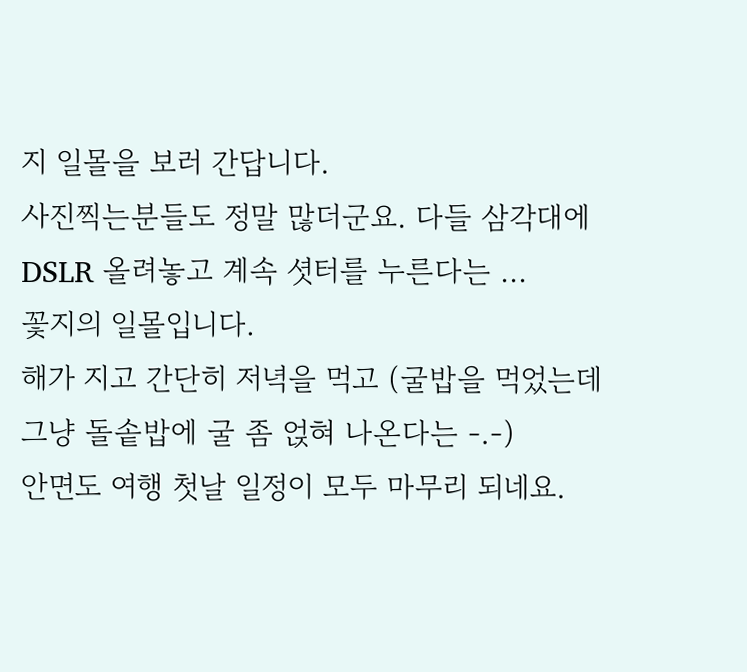지 일몰을 보러 간답니다.
사진찍는분들도 정말 많더군요. 다들 삼각대에 DSLR 올려놓고 계속 셧터를 누른다는 ...
꽃지의 일몰입니다.
해가 지고 간단히 저녁을 먹고 (굴밥을 먹었는데 그냥 돌솥밥에 굴 좀 얹혀 나온다는 -.-)
안면도 여행 첫날 일정이 모두 마무리 되네요.